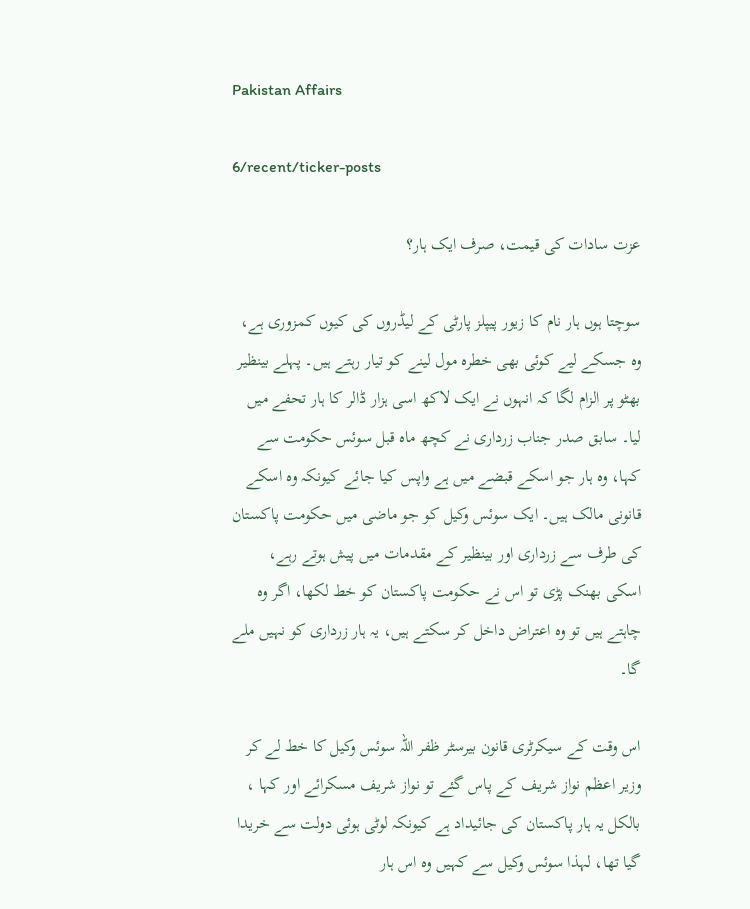Pakistan Affairs

6/recent/ticker-posts

عزت سادات کی قیمت، صرف ایک ہار؟

سوچتا ہوں ہار نام کا زیور پیپلز پارٹی کے لیڈروں کی کیوں کمزوری ہے، وہ جسکے لیے کوئی بھی خطرہ مول لینے کو تیار رہتے ہیں۔ پہلے بینظیر بھٹو پر الزام لگا کہ انہوں نے ایک لاکھ اسی ہزار ڈالر کا ہار تحفے میں لیا۔ سابق صدر جناب زرداری نے کچھ ماہ قبل سوئس حکومت سے کہا، وہ ہار جو اسکے قبضے میں ہے واپس کیا جائے کیونکہ وہ اسکے قانونی مالک ہیں۔ ایک سوئس وکیل کو جو ماضی میں حکومت پاکستان کی طرف سے زرداری اور بینظیر کے مقدمات میں پیش ہوتے رہے، اسکی بھنک پڑی تو اس نے حکومت پاکستان کو خط لکھا، اگر وہ چاہتے ہیں تو وہ اعتراض داخل کر سکتے ہیں، یہ ہار زرداری کو نہیں ملے گا۔

اس وقت کے سیکرٹری قانون بیرسٹر ظفر اللہ سوئس وکیل کا خط لے کر وزیر اعظم نواز شریف کے پاس گئے تو نواز شریف مسکرائے اور کہا ، بالکل یہ ہار پاکستان کی جائیداد ہے کیونکہ لوٹی ہوئی دولت سے خریدا گیا تھا، لہذا سوئس وکیل سے کہیں وہ اس ہار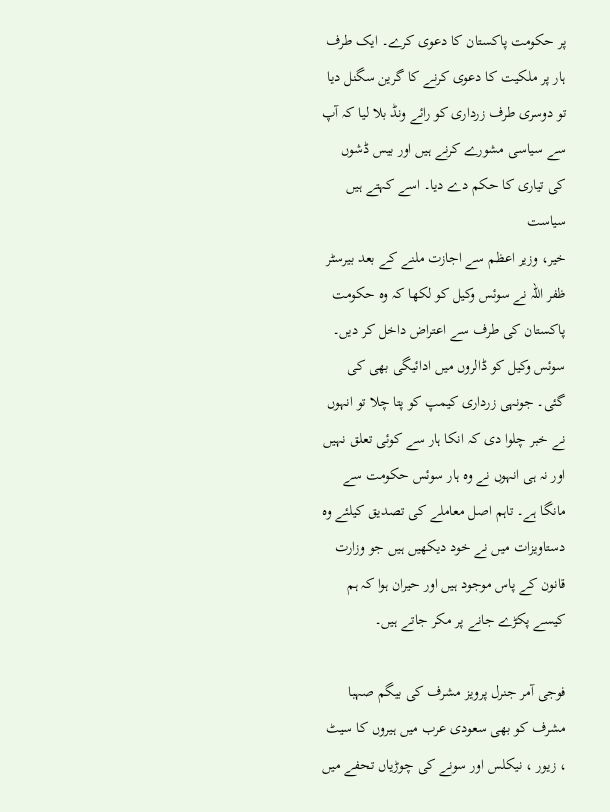پر حکومت پاکستان کا دعوی کرے۔ ایک طرف ہار پر ملکیت کا دعوی کرنے کا گرین سگنل دیا تو دوسری طرف زرداری کو رائے ونڈ بلا لیا کہ آپ سے سیاسی مشورے کرنے ہیں اور بیس ڈشوں کی تیاری کا حکم دے دیا۔ اسے کہتے ہیں سیاست
خیر، وزیر اعظم سے اجازت ملنے کے بعد بیرسٹر ظفر اللہ نے سوئس وکیل کو لکھا کہ وہ حکومت پاکستان کی طرف سے اعتراض داخل کر دیں۔ سوئس وکیل کو ڈالروں میں ادائیگی بھی کی گئی۔ جونہی زرداری کیمپ کو پتا چلا تو انہوں نے خبر چلوا دی کہ انکا ہار سے کوئی تعلق نہیں اور نہ ہی انہوں نے وہ ہار سوئس حکومت سے مانگا ہے۔ تاہم اصل معاملے کی تصدیق کیلئے وہ دستاویزات میں نے خود دیکھیں ہیں جو وزارت قانون کے پاس موجود ہیں اور حیران ہوا کہ ہم کیسے پکڑے جانے پر مکر جاتے ہیں۔

فوجی آمر جنرل پرویز مشرف کی بیگم صہبا مشرف کو بھی سعودی عرب میں ہیروں کا سیٹ ، زیور ، نیکلس اور سونے کی چوڑیاں تحفے میں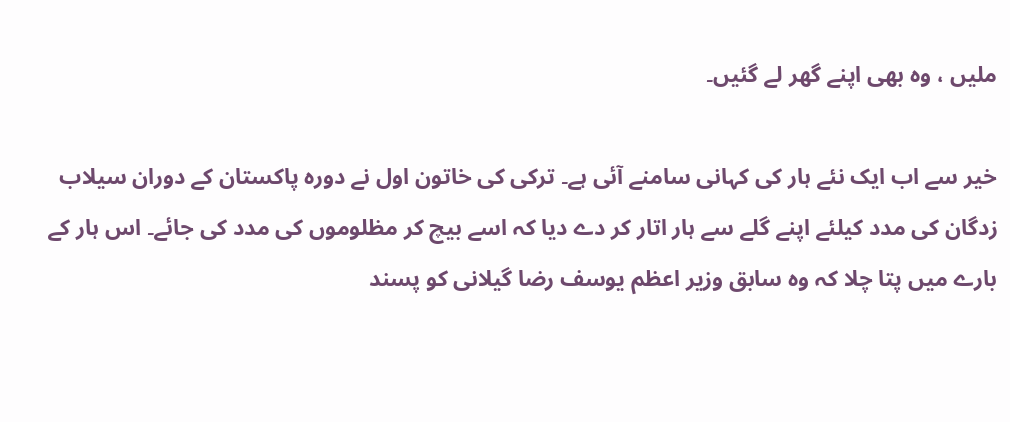ملیں ، وہ بھی اپنے گھر لے گئیں۔

خیر سے اب ایک نئے ہار کی کہانی سامنے آئی ہے۔ ترکی کی خاتون اول نے دورہ پاکستان کے دوران سیلاب زدگان کی مدد کیلئے اپنے گلے سے ہار اتار کر دے دیا کہ اسے بیچ کر مظلوموں کی مدد کی جائے۔ اس ہار کے بارے میں پتا چلا کہ وہ سابق وزیر اعظم یوسف رضا گیلانی کو پسند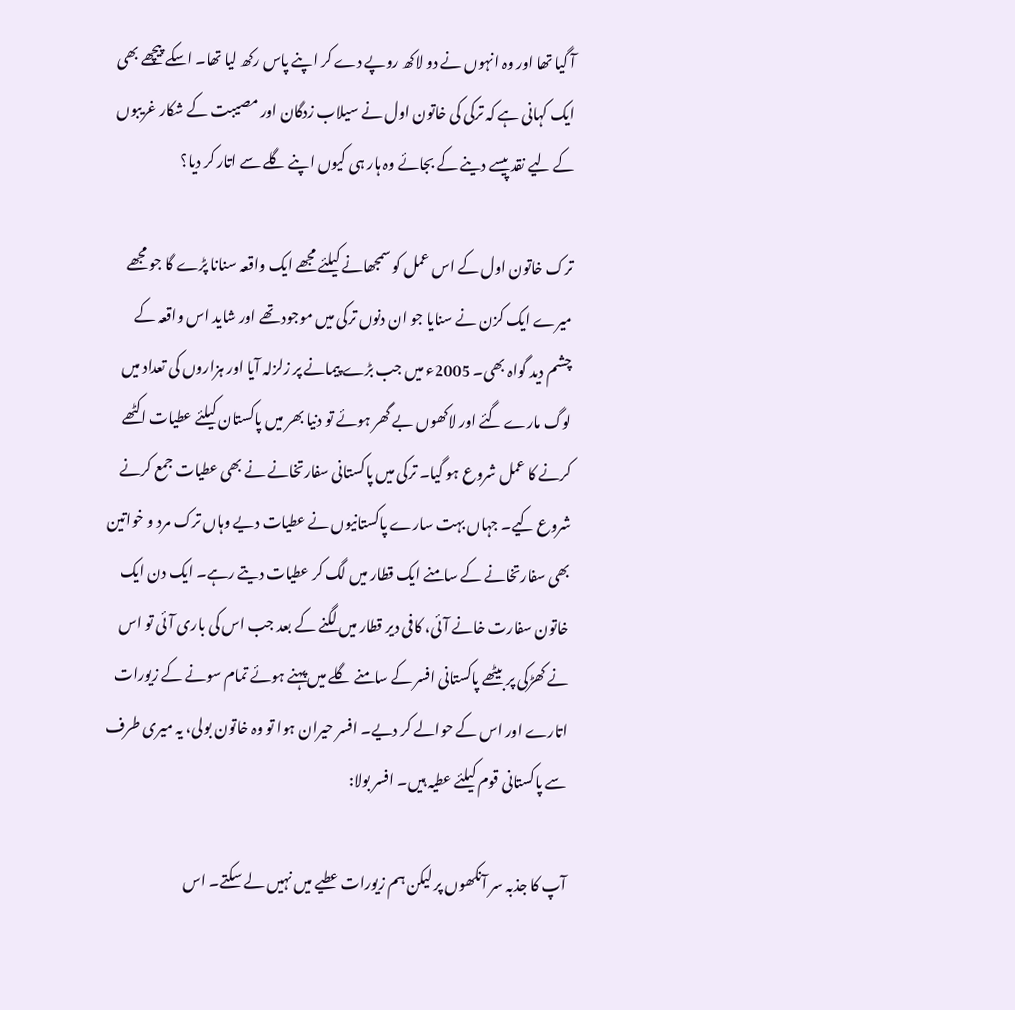آ گیا تھا اور وہ انہوں نے دو لاکھ روپے دے کر اپنے پاس رکھ لیا تھا۔ اسکے پیچھے بھی ایک کہانی ہے کہ ترکی کی خاتون اول نے سیلاب زدگان اور مصیبت کے شکار غریبوں کے لیے نقد پیسے دینے کے بجائے وہ ہار ہی کیوں اپنے گلے سے اتار کر دیا؟

ترک خاتون اول کے اس عمل کو سمجھانے کیلئے مجھے ایک واقعہ سنانا پڑے گا جو مجھے میرے ایک کزن نے سنایا جو ان دنوں ترکی میں موجود تھے اور شاید اس واقعہ کے چشم دید گواہ بھی۔ 2005ء میں جب بڑے پیمانے پر زلزلہ آیا اور ہزاروں کی تعداد میں لوگ مارے گئے اور لاکھوں بے گھر ہوئے تو دنیا بھر میں پاکستان کیلئے عطیات اکٹھے کرنے کا عمل شروع ہو گیا۔ ترکی میں پاکستانی سفارتخانے نے بھی عطیات جمع کرنے شروع کیے۔ جہاں بہت سارے پاکستانیوں نے عطیات دیے وہاں ترک مرد و خواتین بھی سفارتخانے کے سامنے ایک قطار میں لگ کر عطیات دیتے رہے۔ ایک دن ایک خاتون سفارت خانے آئی، کافی دیر قطار میں لگنے کے بعد جب اس کی باری آئی تو اس نے کھڑکی پر بیٹھے پاکستانی افسر کے سامنے گلے میں پہنے ہوئے تمام سونے کے زیورات اتارے اور اس کے حوالے کر دیے۔ افسر حیران ہوا تو وہ خاتون بولی، یہ میری طرف سے پاکستانی قوم کیلئے عطیہ ہیں۔ افسر بولا:

آپ کا جذبہ سر آنکھوں پر لیکن ہم زیورات عطیے میں نہیں لے سکتے۔ اس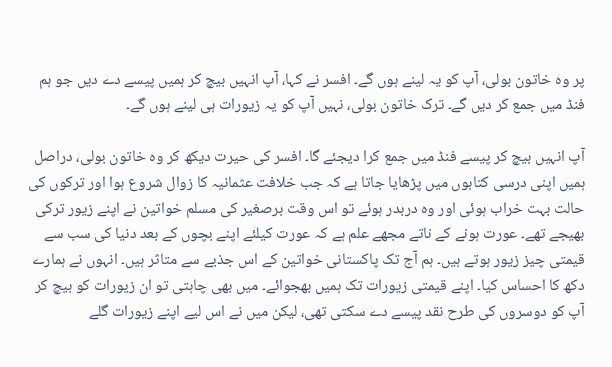پر وہ خاتون بولی، آپ کو یہ لینے ہوں گے۔ افسر نے کہا، آپ انہیں بیچ کر ہمیں پیسے دے دیں جو ہم فنڈ میں جمع کر دیں گے۔ ترک خاتون بولی، نہیں آپ کو یہ زیورات ہی لینے ہوں گے۔

آپ انہیں بیچ کر پیسے فنڈ میں جمع کرا دیجئے گا۔ افسر کی حیرت دیکھ کر وہ خاتون بولی، دراصل ہمیں اپنی درسی کتابوں میں پڑھایا جاتا ہے کہ جب خلافت عثمانیہ کا زوال شروع ہوا اور ترکوں کی حالت بہت خراب ہوئی اور وہ دربدر ہوئے تو اس وقت برصغیر کی مسلم خواتین نے اپنے زیور ترکی بھیجے تھے۔ عورت ہونے کے ناتے مجھے علم ہے کہ عورت کیلئے اپنے بچوں کے بعد دنیا کی سب سے قیمتی چیز زیور ہوتے ہیں۔ ہم آج تک پاکستانی خواتین کے اس جذبے سے متاثر ہیں۔ انہوں نے ہمارے دکھ کا احساس کیا۔ اپنے قیمتی زیورات تک ہمیں بھجوائے۔ میں بھی چاہتی تو ان زیورات کو بیچ کر آپ کو دوسروں کی طرح نقد پیسے دے سکتی تھی، لیکن میں نے اس لیے اپنے زیورات گلے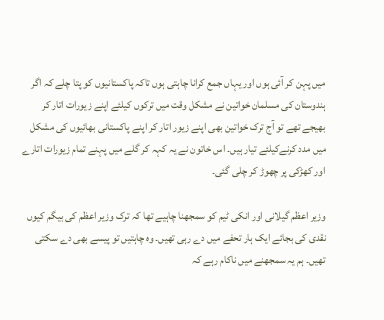میں پہن کر آئی ہوں اور یہاں جمع کرانا چاہتی ہوں تاکہ پاکستانیوں کو پتا چلے کہ اگر ہندوستان کی مسلمان خواتین نے مشکل وقت میں ترکوں کیلئے اپنے زیورات اتار کر بھیجے تھے تو آج ترک خواتین بھی اپنے زیور اتار کر اپنے پاکستانی بھائیوں کی مشکل میں مدد کرنےکیلئے تیار ہیں۔ اس خاتون نے یہ کہہ کر گلے میں پہنے تمام زیورات اتارے اور کھڑکی پر چھوڑ کر چلی گئی۔

وزیر اعظم گیلانی اور انکی ٹیم کو سمجھنا چاہیے تھا کہ ترک وزیر اعظم کی بیگم کیوں نقدی کی بجائے ایک ہار تحفے میں دے رہی تھیں۔ وہ چاہتیں تو پیسے بھی دے سکتی تھیں۔ ہم یہ سمجھنے میں ناکام رہے کہ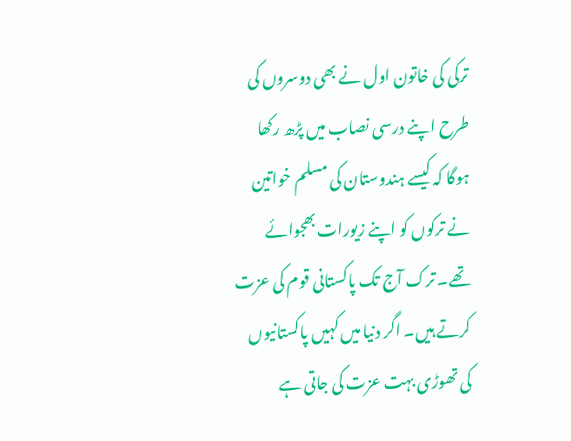ترکی کی خاتون اول نے بھی دوسروں کی طرح اپنے درسی نصاب میں پڑھ رکھا ہوگا کہ کیسے ہندوستان کی مسلم خواتین نے ترکوں کو اپنے زیورات بھجوائے تھے۔ ترک آج تک پاکستانی قوم کی عزت کرتے ہیں۔ اگر دنیا میں کہیں پاکستانیوں کی تھوڑی بہت عزت کی جاتی ہے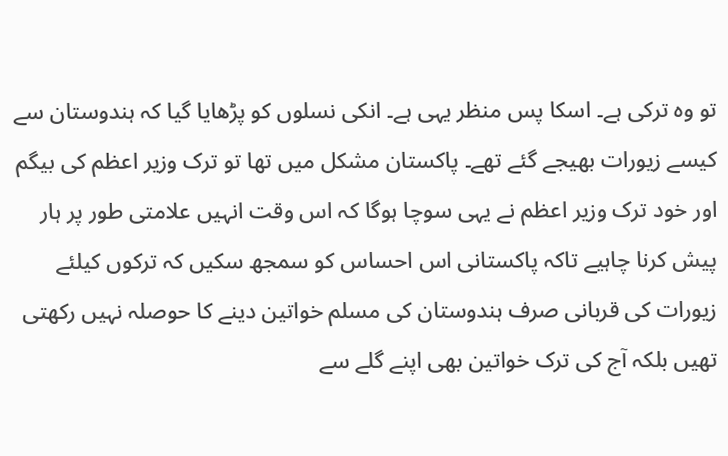تو وہ ترکی ہے۔ اسکا پس منظر یہی ہے۔ انکی نسلوں کو پڑھایا گیا کہ ہندوستان سے کیسے زیورات بھیجے گئے تھے۔ پاکستان مشکل میں تھا تو ترک وزیر اعظم کی بیگم اور خود ترک وزیر اعظم نے یہی سوچا ہوگا کہ اس وقت انہیں علامتی طور پر ہار پیش کرنا چاہیے تاکہ پاکستانی اس احساس کو سمجھ سکیں کہ ترکوں کیلئے زیورات کی قربانی صرف ہندوستان کی مسلم خواتین دینے کا حوصلہ نہیں رکھتی تھیں بلکہ آج کی ترک خواتین بھی اپنے گلے سے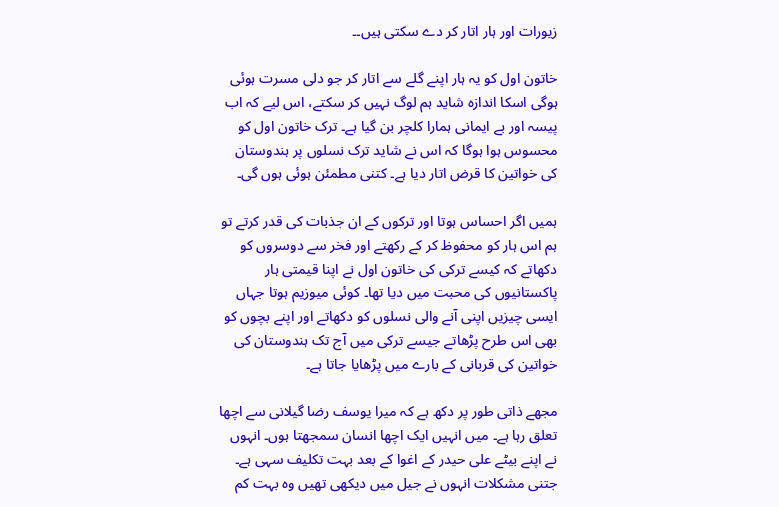زیورات اور ہار اتار کر دے سکتی ہیں۔۔

خاتون اول کو یہ ہار اپنے گلے سے اتار کر جو دلی مسرت ہوئی ہوگی اسکا اندازہ شاید ہم لوگ نہیں کر سکتے، اس لیے کہ اب پیسہ اور بے ایمانی ہمارا کلچر بن گیا ہے۔ ترک خاتون اول کو محسوس ہوا ہوگا کہ اس نے شاید ترک نسلوں پر ہندوستان کی خواتین کا قرض اتار دیا ہے۔ کتنی مطمئن ہوئی ہوں گی۔

ہمیں اگر احساس ہوتا اور ترکوں کے ان جذبات کی قدر کرتے تو ہم اس ہار کو محفوظ کر کے رکھتے اور فخر سے دوسروں کو دکھاتے کہ کیسے ترکی کی خاتون اول نے اپنا قیمتی ہار پاکستانیوں کی محبت میں دیا تھا۔ کوئی میوزیم ہوتا جہاں ایسی چیزیں اپنی آنے والی نسلوں کو دکھاتے اور اپنے بچوں کو بھی اس طرح پڑھاتے جیسے ترکی میں آج تک ہندوستان کی خواتین کی قربانی کے بارے میں پڑھایا جاتا ہے۔

مجھے ذاتی طور پر دکھ ہے کہ میرا یوسف رضا گیلانی سے اچھا تعلق رہا ہے۔ میں انہیں ایک اچھا انسان سمجھتا ہوں۔ انہوں نے اپنے بیٹے علی حیدر کے اغوا کے بعد بہت تکلیف سہی ہے۔ جتنی مشکلات انہوں نے جیل میں دیکھی تھیں وہ بہت کم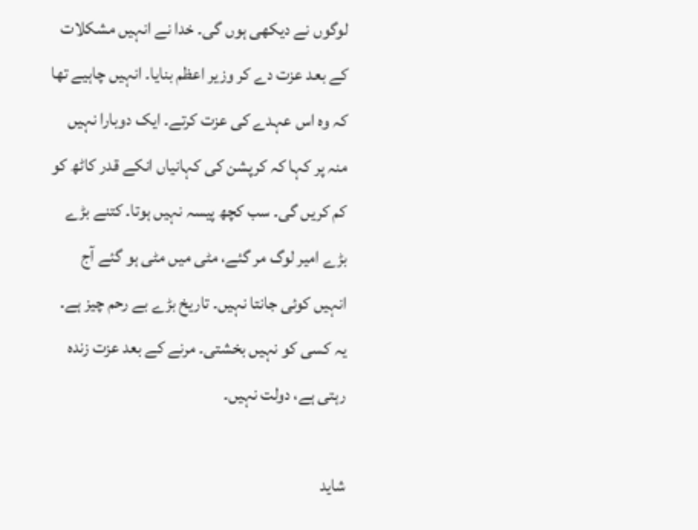لوگوں نے دیکھی ہوں گی۔ خدا نے انہیں مشکلات کے بعد عزت دے کر وزیر اعظم بنایا۔ انہیں چاہیے تھا کہ وہ اس عہدے کی عزت کرتے۔ ایک دوبارا نہیں منہ پر کہا کہ کرپشن کی کہانیاں انکے قدر کاٹھ کو کم کریں گی۔ سب کچھ پیسہ نہیں ہوتا۔ کتنے بڑے بڑے امیر لوگ مر گئے، مٹی میں مٹی ہو گئے آج انہیں کوئی جانتا نہیں۔ تاریخ بڑے بے رحم چیز ہے۔ یہ کسی کو نہیں بخشتی۔ مرنے کے بعد عزت زندہ رہتی ہے، دولت نہیں۔

شاید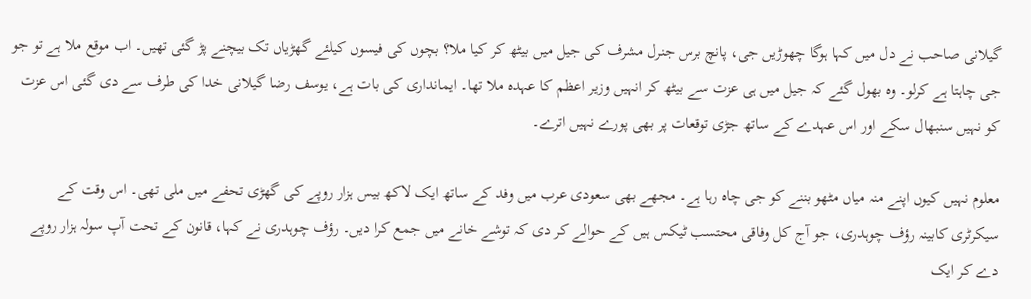گیلانی صاحب نے دل میں کہا ہوگا چھوڑیں جی، پانچ برس جنرل مشرف کی جیل میں بیٹھ کر کیا ملا؟ بچوں کی فیسوں کیلئے گھڑیاں تک بیچنے پڑ گئی تھیں۔ اب موقع ملا ہے تو جو جی چاہتا ہے کرلو۔ وہ بھول گئے کہ جیل میں ہی عزت سے بیٹھ کر انہیں وزیر اعظم کا عہدہ ملا تھا۔ ایمانداری کی بات ہے، یوسف رضا گیلانی خدا کی طرف سے دی گئی اس عزت کو نہیں سنبھال سکے اور اس عہدے کے ساتھ جڑی توقعات پر بھی پورے نہیں اترے۔

معلوم نہیں کیوں اپنے منہ میاں مٹھو بننے کو جی چاہ رہا ہے۔ مجھے بھی سعودی عرب میں وفد کے ساتھ ایک لاکھ بیس ہزار روپے کی گھڑی تحفے میں ملی تھی۔ اس وقت کے سیکرٹری کابینہ رؤف چوہدری، جو آج کل وفاقی محتسب ٹیکس ہیں کے حوالے کر دی کہ توشے خانے میں جمع کرا دیں۔ رؤف چوہدری نے کہا، قانون کے تحت آپ سولہ ہزار روپے دے کر ایک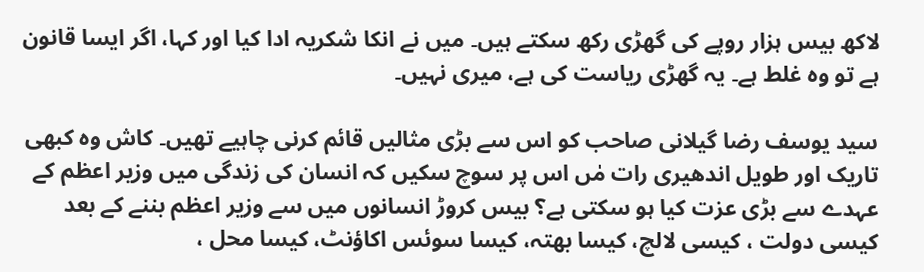لاکھ بیس ہزار روپے کی گھڑی رکھ سکتے ہیں۔ میں نے انکا شکریہ ادا کیا اور کہا، اگر ایسا قانون ہے تو وہ غلط ہے۔ یہ گھڑی ریاست کی ہے، میری نہیں۔

سید یوسف رضا گیلانی صاحب کو اس سے بڑی مثالیں قائم کرنی چاہیے تھیں۔ کاش وہ کبھی تاریک اور طویل اندھیری رات مٰں اس پر سوچ سکیں کہ انسان کی زندگی میں وزیر اعظم کے عہدے سے بڑی عزت کیا ہو سکتی ہے؟ بیس کروڑ انسانوں میں سے وزیر اعظم بننے کے بعد کیسی دولت ، کیسی لالچ، کیسا بھتہ، کیسا سوئس اکاؤنٹ، کیسا محل ،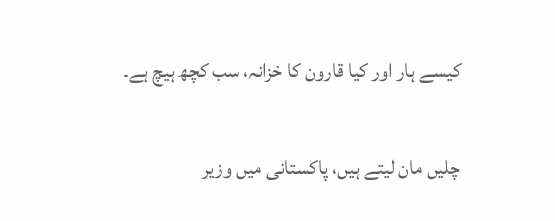کیسے ہار اور کیا قارون کا خزانہ، سب کچھ ہیچ ہے۔

چلیں مان لیتے ہیں، پاکستانی میں وزیر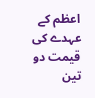اعظم کے عہدے کی قیمت دو تین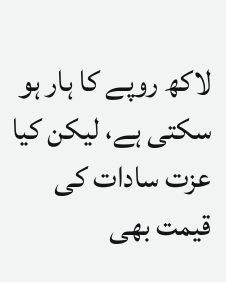لاکھ روپے کا ہار ہو سکتی ہے، لیکن کیا عزت سادات کی قیمت بھی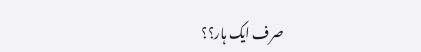صرف ایک ہار؟؟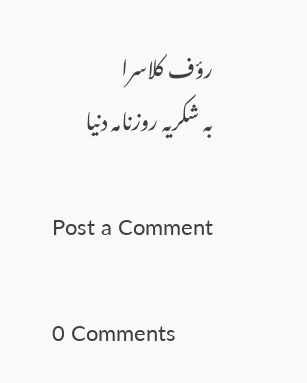رؤف کلاسرا
بہ شکریہ روزنامہ دنیا

Post a Comment

0 Comments